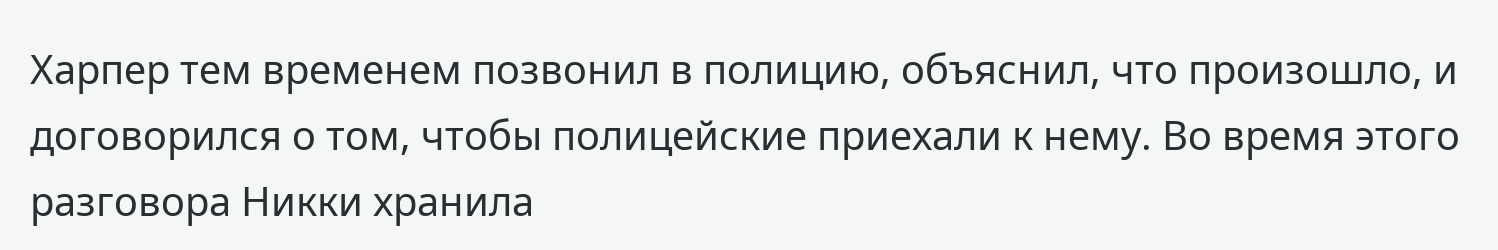Харпер тем временем позвонил в полицию, объяснил, что произошло, и договорился о том, чтобы полицейские приехали к нему. Во время этого разговора Никки хранила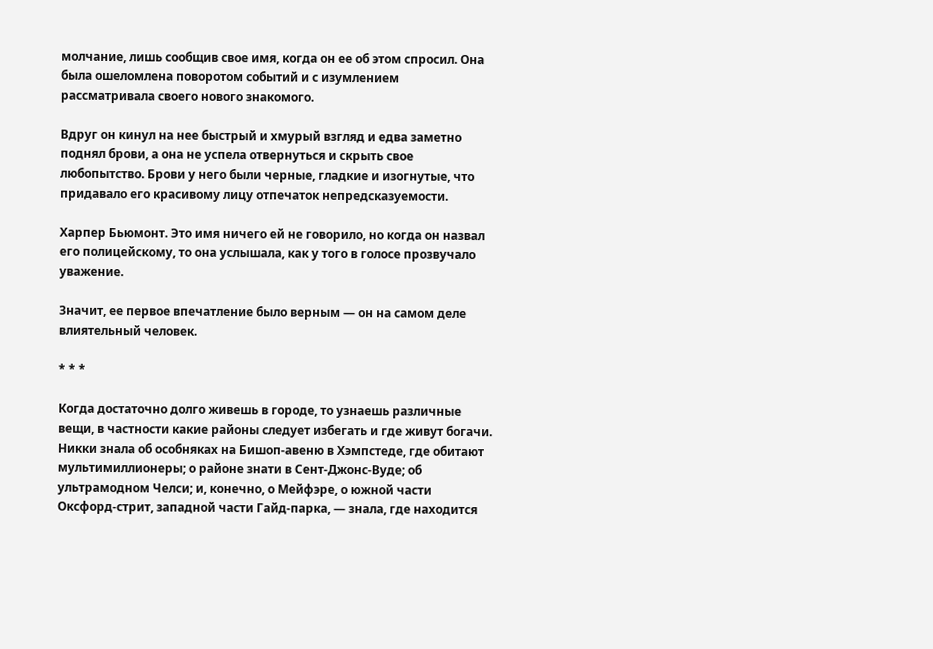молчание, лишь сообщив свое имя, когда он ее об этом спросил. Она была ошеломлена поворотом событий и с изумлением рассматривала своего нового знакомого.

Вдруг он кинул на нее быстрый и хмурый взгляд и едва заметно поднял брови, а она не успела отвернуться и скрыть свое любопытство. Брови у него были черные, гладкие и изогнутые, что придавало его красивому лицу отпечаток непредсказуемости.

Харпер Бьюмонт. Это имя ничего ей не говорило, но когда он назвал его полицейскому, то она услышала, как у того в голосе прозвучало уважение.

Значит, ее первое впечатление было верным — он на самом деле влиятельный человек.

* * *

Когда достаточно долго живешь в городе, то узнаешь различные вещи, в частности какие районы следует избегать и где живут богачи. Никки знала об особняках на Бишоп-авеню в Хэмпстеде, где обитают мультимиллионеры; о районе знати в Сент-Джонс-Вуде; об ультрамодном Челси; и, конечно, о Мейфэре, о южной части Оксфорд-стрит, западной части Гайд-парка, — знала, где находится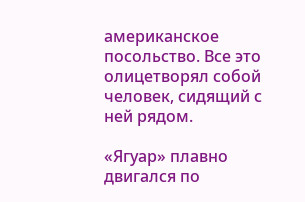американское посольство. Все это олицетворял собой человек, сидящий с ней рядом.

«Ягуар» плавно двигался по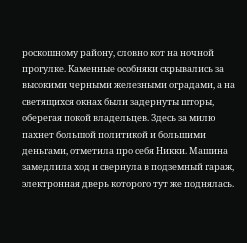роскошному району, словно кот на ночной прогулке. Каменные особняки скрывались за высокими черными железными оградами, а на светящихся окнах были задернуты шторы, оберегая покой владельцев. Здесь за милю пахнет большой политикой и большими деньгами, отметила про себя Никки. Машина замедлила ход и свернула в подземный гараж, электронная дверь которого тут же поднялась.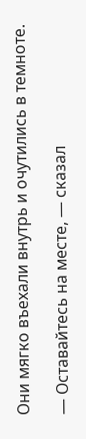Они мягко въехали внутрь и очутились в темноте.

— Оставайтесь на месте, — сказал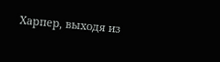Харпер, выходя из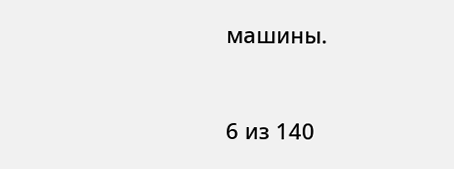машины.



6 из 140